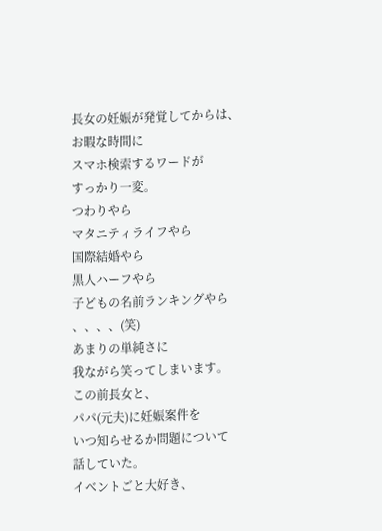長女の妊娠が発覚してからは、
お暇な時間に
スマホ検索するワードが
すっかり一変。
つわりやら
マタニティライフやら
国際結婚やら
黒人ハーフやら
子どもの名前ランキングやら
、、、、(笑)
あまりの単純さに
我ながら笑ってしまいます。
この前長女と、
パパ(元夫)に妊娠案件を
いつ知らせるか問題について
話していた。
イベントごと大好き、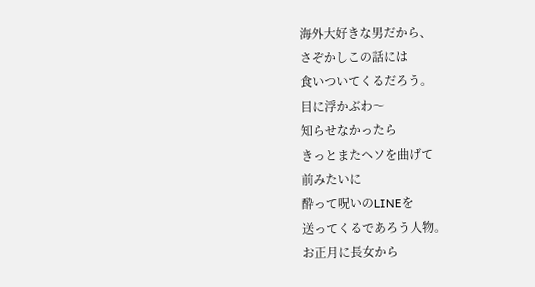海外大好きな男だから、
さぞかしこの話には
食いついてくるだろう。
目に浮かぶわ〜
知らせなかったら
きっとまたヘソを曲げて
前みたいに
酔って呪いのLINEを
送ってくるであろう人物。
お正月に長女から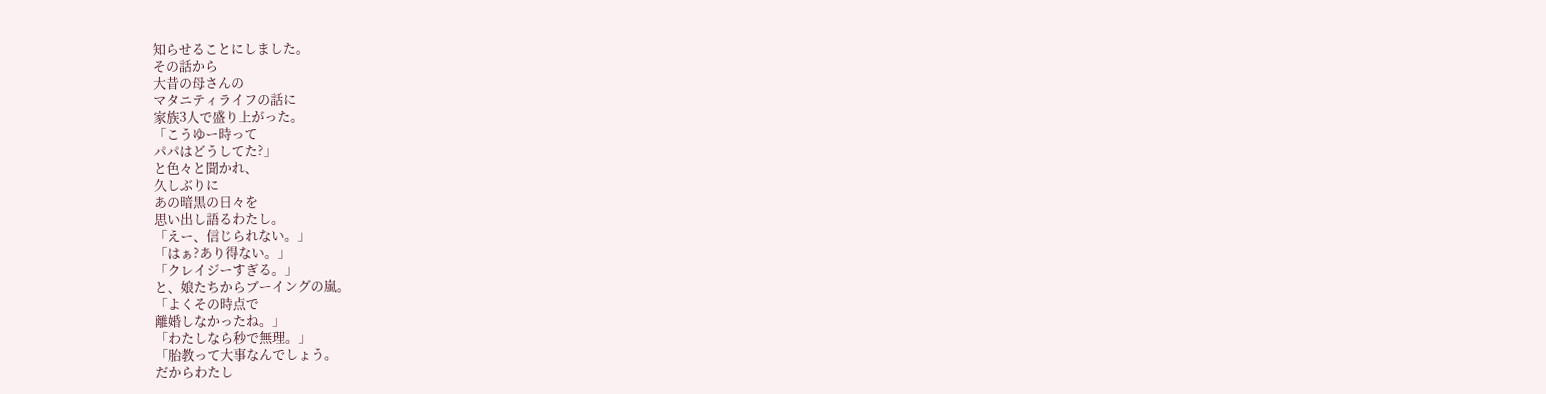知らせることにしました。
その話から
大昔の母さんの
マタニティライフの話に
家族3人で盛り上がった。
「こうゆー時って
パパはどうしてた?」
と色々と聞かれ、
久しぶりに
あの暗黒の日々を
思い出し語るわたし。
「えー、信じられない。」
「はぁ?あり得ない。」
「クレイジーすぎる。」
と、娘たちからブーイングの嵐。
「よくその時点で
離婚しなかったね。」
「わたしなら秒で無理。」
「胎教って大事なんでしょう。
だからわたし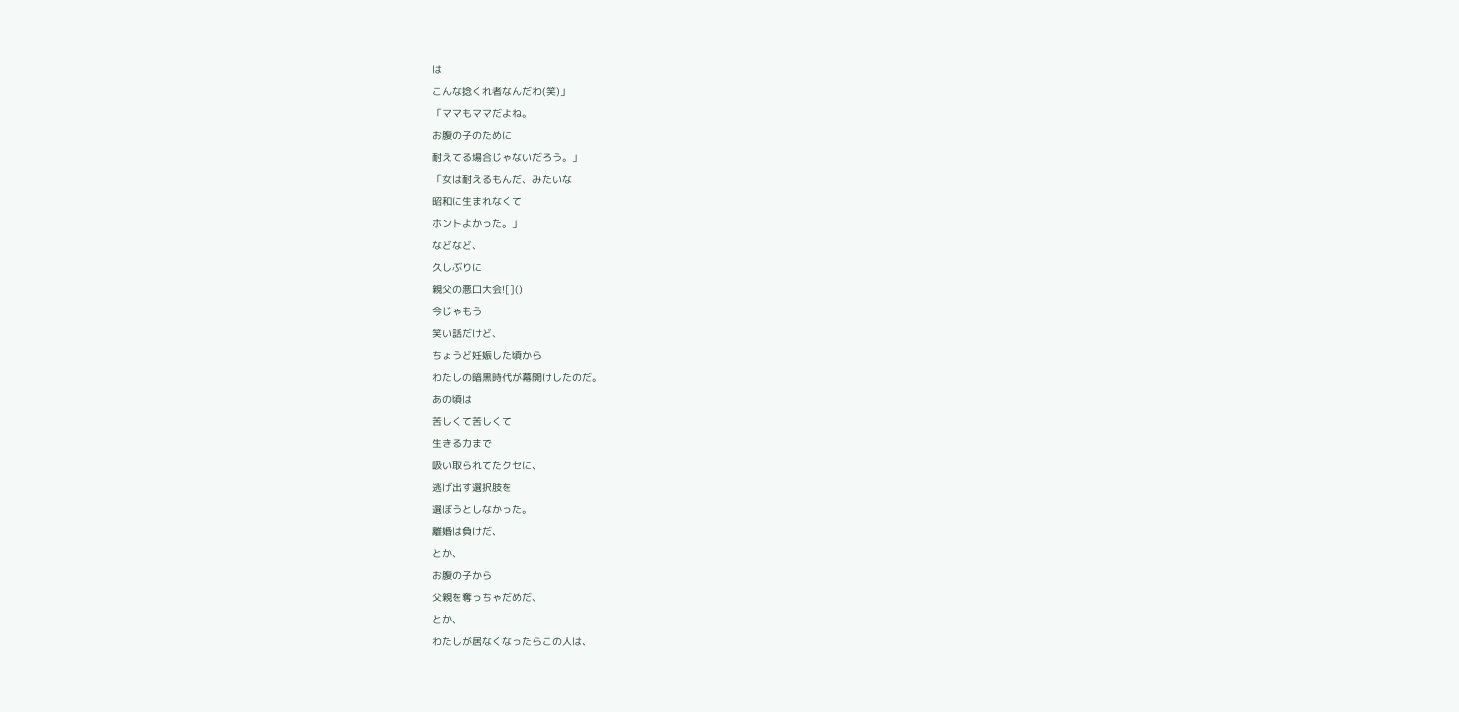は
こんな捻くれ者なんだわ(笑)」
「ママもママだよね。
お腹の子のために
耐えてる場合じゃないだろう。」
「女は耐えるもんだ、みたいな
昭和に生まれなくて
ホントよかった。」
などなど、
久しぶりに
親父の悪口大会![]()
今じゃもう
笑い話だけど、
ちょうど妊娠した頃から
わたしの暗黒時代が幕開けしたのだ。
あの頃は
苦しくて苦しくて
生きる力まで
吸い取られてたクセに、
逃げ出す選択肢を
選ぼうとしなかった。
離婚は負けだ、
とか、
お腹の子から
父親を奪っちゃだめだ、
とか、
わたしが居なくなったらこの人は、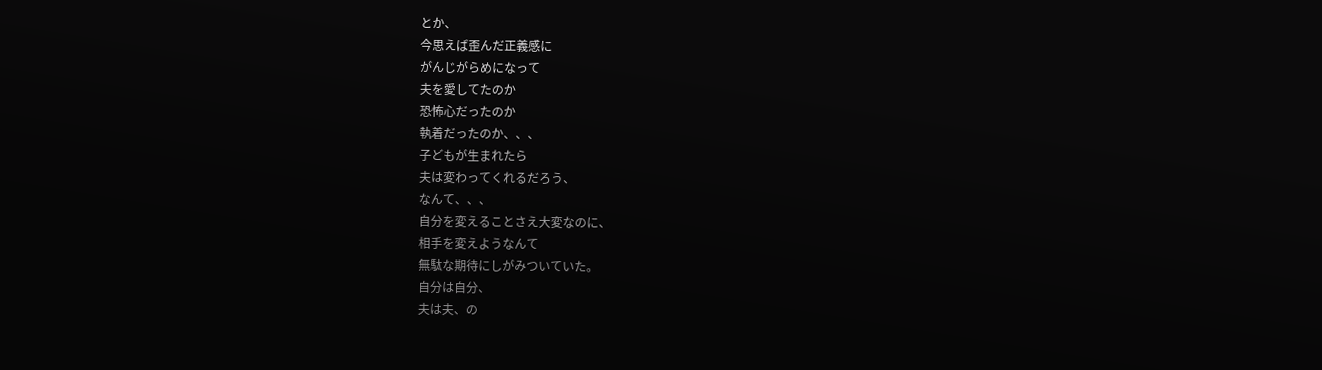とか、
今思えば歪んだ正義感に
がんじがらめになって
夫を愛してたのか
恐怖心だったのか
執着だったのか、、、
子どもが生まれたら
夫は変わってくれるだろう、
なんて、、、
自分を変えることさえ大変なのに、
相手を変えようなんて
無駄な期待にしがみついていた。
自分は自分、
夫は夫、の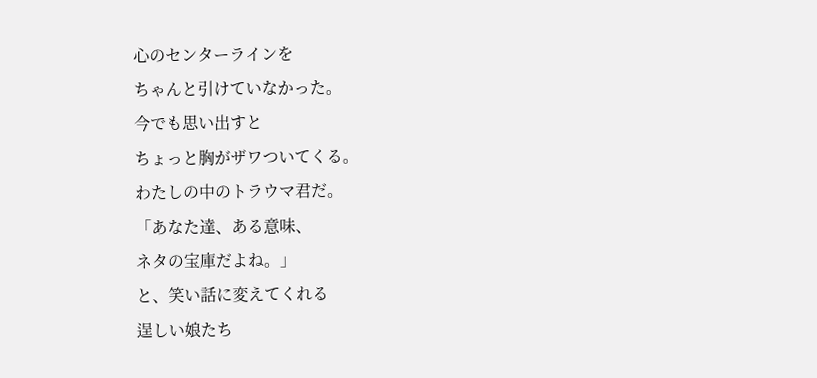心のセンターラインを
ちゃんと引けていなかった。
今でも思い出すと
ちょっと胸がザワついてくる。
わたしの中のトラウマ君だ。
「あなた達、ある意味、
ネタの宝庫だよね。」
と、笑い話に変えてくれる
逞しい娘たち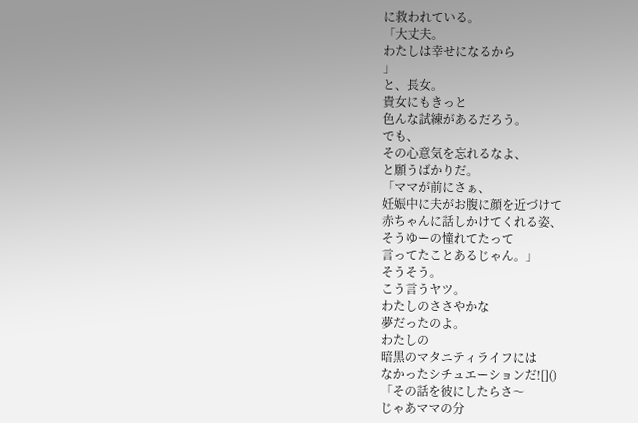に救われている。
「大丈夫。
わたしは幸せになるから
」
と、長女。
貴女にもきっと
色んな試練があるだろう。
でも、
その心意気を忘れるなよ、
と願うばかりだ。
「ママが前にさぁ、
妊娠中に夫がお腹に顔を近づけて
赤ちゃんに話しかけてくれる姿、
そうゆーの憧れてたって
言ってたことあるじゃん。」
そうそう。
こう言うヤツ。
わたしのささやかな
夢だったのよ。
わたしの
暗黒のマタニティライフには
なかったシチュエーションだ![]()
「その話を彼にしたらさ〜
じゃあママの分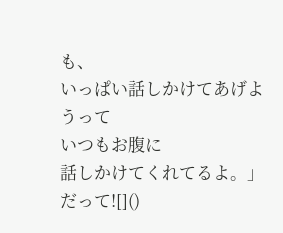も、
いっぱい話しかけてあげようって
いつもお腹に
話しかけてくれてるよ。」
だって![]()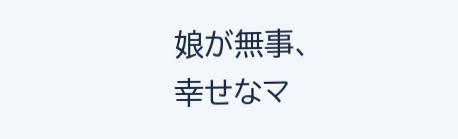娘が無事、
幸せなマ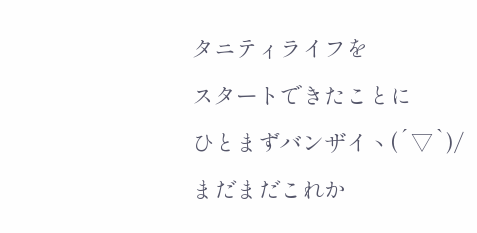タニティライフを
スタートできたことに
ひとまずバンザイヽ(´▽`)/
まだまだこれか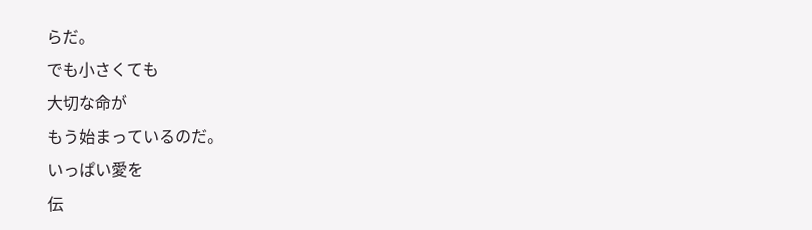らだ。
でも小さくても
大切な命が
もう始まっているのだ。
いっぱい愛を
伝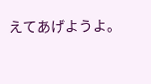えてあげようよ。